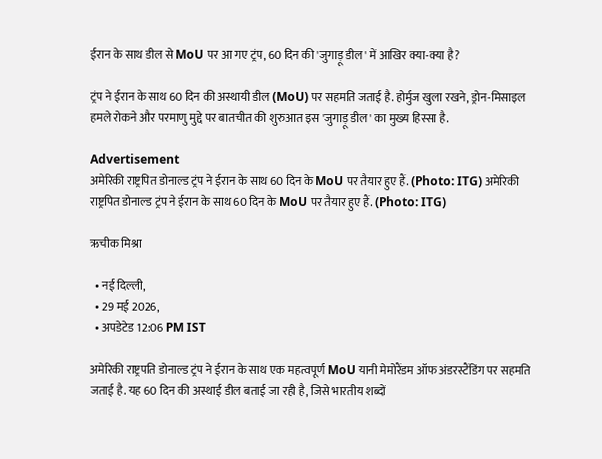ईरान के साथ डील से MoU पर आ गए ट्रंप, 60 दिन की 'जुगाड़ू डील' में आखिर क्या-क्या है?

ट्रंप ने ईरान के साथ 60 दिन की अस्थायी डील (MoU) पर सहमति जताई है. होर्मुज खुला रखने, ड्रोन-मिसाइल हमले रोकने और परमाणु मुद्दे पर बातचीत की शुरुआत इस 'जुगाड़ू डील' का मुख्य हिस्सा है.

Advertisement
अमेरिकी राष्ट्रपित डोनाल्ड ट्रंप ने ईरान के साथ 60 दिन के MoU पर तैयार हुए हैं. (Photo: ITG) अमेरिकी राष्ट्रपित डोनाल्ड ट्रंप ने ईरान के साथ 60 दिन के MoU पर तैयार हुए हैं. (Photo: ITG)

ऋचीक मिश्रा

  • नई दिल्ली,
  • 29 मई 2026,
  • अपडेटेड 12:06 PM IST

अमेरिकी राष्ट्रपति डोनाल्ड ट्रंप ने ईरान के साथ एक महत्वपूर्ण MoU यानी मेमोरैंडम ऑफ अंडरस्टैंडिंग पर सहमति जताई है. यह 60 दिन की अस्थाई डील बताई जा रही है, जिसे भारतीय शब्दों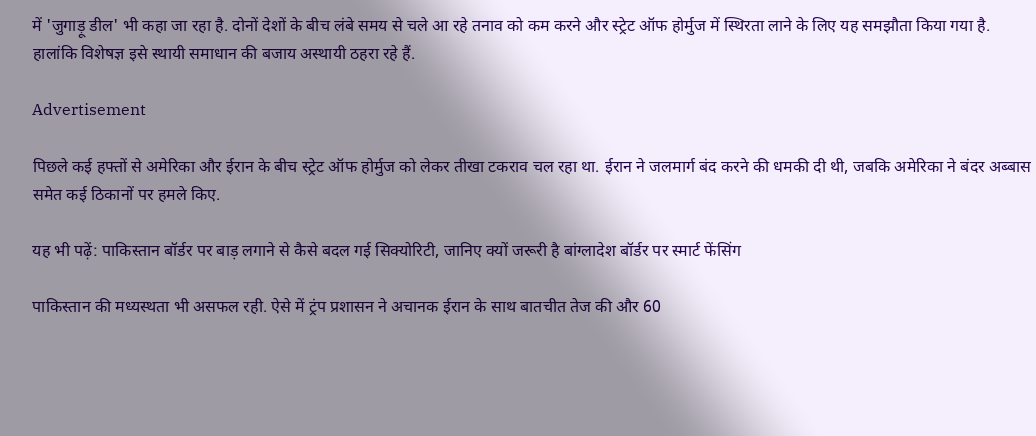में 'जुगाड़ू डील' भी कहा जा रहा है. दोनों देशों के बीच लंबे समय से चले आ रहे तनाव को कम करने और स्ट्रेट ऑफ होर्मुज में स्थिरता लाने के लिए यह समझौता किया गया है. हालांकि विशेषज्ञ इसे स्थायी समाधान की बजाय अस्थायी ठहरा रहे हैं.

Advertisement

पिछले कई हफ्तों से अमेरिका और ईरान के बीच स्ट्रेट ऑफ होर्मुज को लेकर तीखा टकराव चल रहा था. ईरान ने जलमार्ग बंद करने की धमकी दी थी, जबकि अमेरिका ने बंदर अब्बास समेत कई ठिकानों पर हमले किए.

यह भी पढ़ें: पाकिस्तान बॉर्डर पर बाड़ लगाने से कैसे बदल गई सिक्योरिटी, जानिए क्यों जरूरी है बांग्लादेश बॉर्डर पर स्मार्ट फेंसिंग

पाकिस्तान की मध्यस्थता भी असफल रही. ऐसे में ट्रंप प्रशासन ने अचानक ईरान के साथ बातचीत तेज की और 60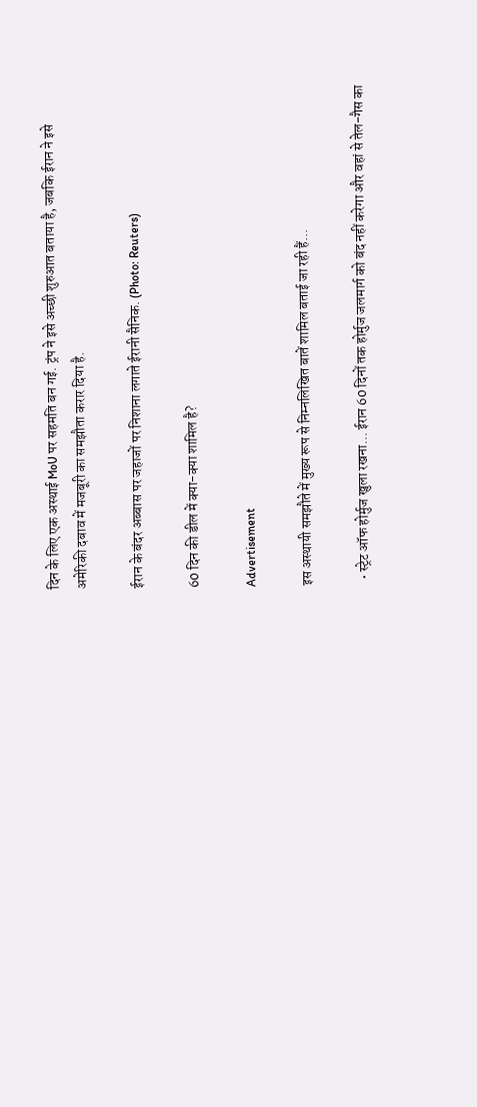दिन के लिए एक अस्थाई MoU पर सहमति बन गई. ट्रंप ने इसे अच्छी शुरुआत बताया है, जबकि ईरान ने इसे अमेरिकी दबाव में मजबूरी का समझौता करार दिया है.

ईरान के बंदर अब्बास पर जहाजों पर निशाना लगाते ईरानी सैनिक. (Photo: Reuters)

60 दिन की डील में क्या-क्या शामिल है?

Advertisement

इस अस्थायी समझौते में मुख्य रूप से निम्नलिखित बातें शामिल बताई जा रही हैं...

  • स्ट्रेट ऑफ होर्मुज खुला रखना... ईरान 60 दिनों तक होर्मुज जलमार्ग को बंद नहीं करेगा और वहां से तेल-गैस का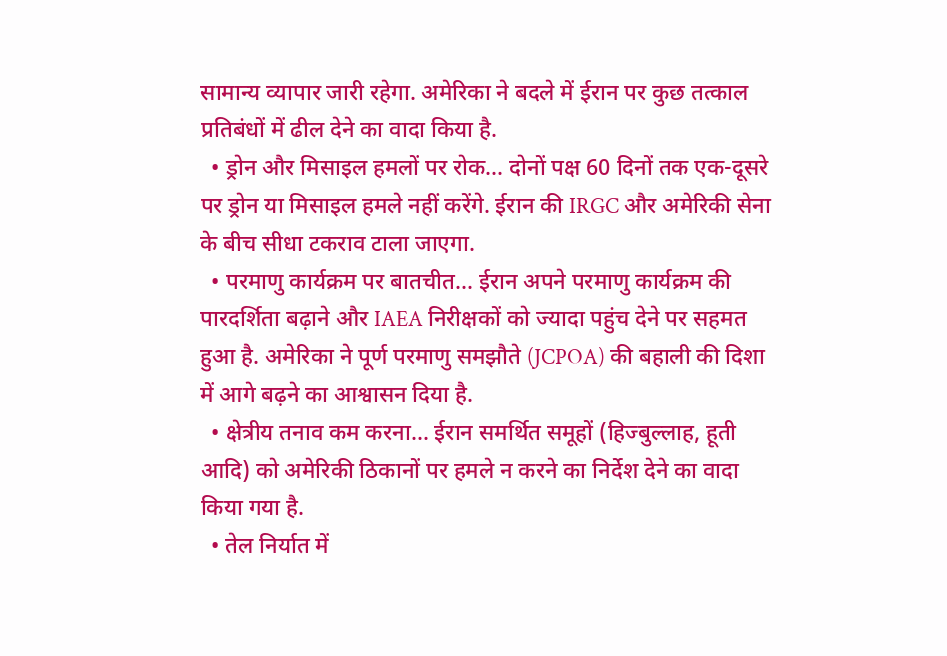सामान्य व्यापार जारी रहेगा. अमेरिका ने बदले में ईरान पर कुछ तत्काल प्रतिबंधों में ढील देने का वादा किया है.
  • ड्रोन और मिसाइल हमलों पर रोक... दोनों पक्ष 60 दिनों तक एक-दूसरे पर ड्रोन या मिसाइल हमले नहीं करेंगे. ईरान की IRGC और अमेरिकी सेना के बीच सीधा टकराव टाला जाएगा.
  • परमाणु कार्यक्रम पर बातचीत... ईरान अपने परमाणु कार्यक्रम की पारदर्शिता बढ़ाने और IAEA निरीक्षकों को ज्यादा पहुंच देने पर सहमत हुआ है. अमेरिका ने पूर्ण परमाणु समझौते (JCPOA) की बहाली की दिशा में आगे बढ़ने का आश्वासन दिया है.
  • क्षेत्रीय तनाव कम करना... ईरान समर्थित समूहों (हिज्बुल्लाह, हूती आदि) को अमेरिकी ठिकानों पर हमले न करने का निर्देश देने का वादा किया गया है.
  • तेल निर्यात में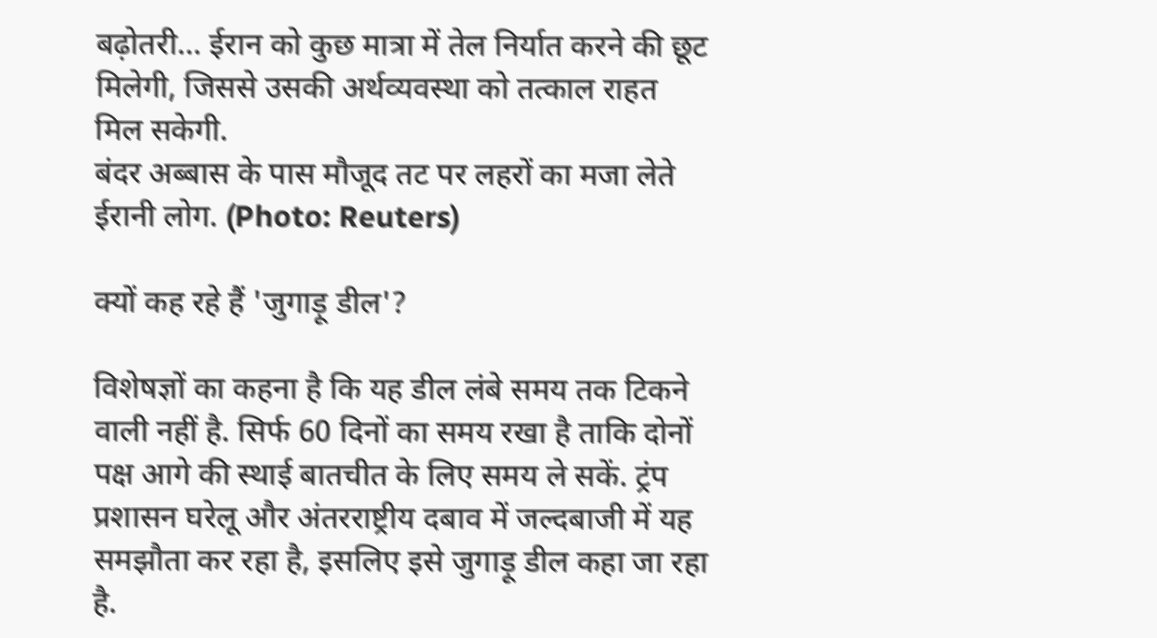बढ़ोतरी... ईरान को कुछ मात्रा में तेल निर्यात करने की छूट मिलेगी, जिससे उसकी अर्थव्यवस्था को तत्काल राहत मिल सकेगी.
बंदर अब्बास के पास मौजूद तट पर लहरों का मजा लेते ईरानी लोग. (Photo: Reuters)

क्यों कह रहे हैं 'जुगाड़ू डील'?

विशेषज्ञों का कहना है कि यह डील लंबे समय तक टिकने वाली नहीं है. सिर्फ 60 दिनों का समय रखा है ताकि दोनों पक्ष आगे की स्थाई बातचीत के लिए समय ले सकें. ट्रंप प्रशासन घरेलू और अंतरराष्ट्रीय दबाव में जल्दबाजी में यह समझौता कर रहा है, इसलिए इसे जुगाड़ू डील कहा जा रहा है.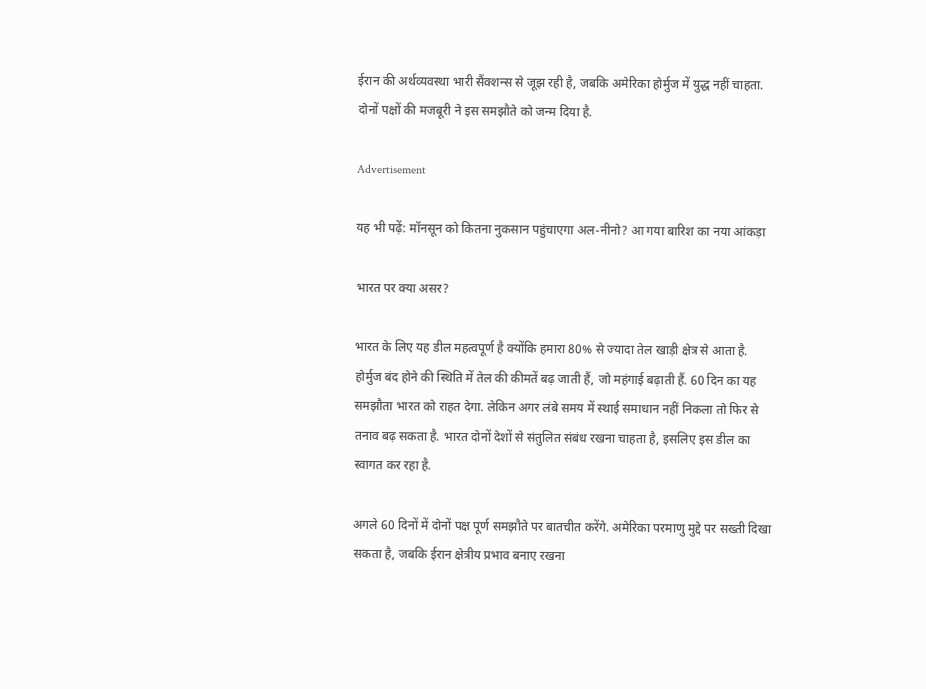ईरान की अर्थव्यवस्था भारी सैंक्शन्स से जूझ रही है, जबकि अमेरिका होर्मुज में युद्ध नहीं चाहता. दोनों पक्षों की मजबूरी ने इस समझौते को जन्म दिया है.

Advertisement

यह भी पढ़ें: मॉनसून को कितना नुकसान पहुंचाएगा अल-नीनो? आ गया बारिश का नया आंकड़ा

भारत पर क्या असर?

भारत के लिए यह डील महत्वपूर्ण है क्योंकि हमारा 80% से ज्यादा तेल खाड़ी क्षेत्र से आता है. होर्मुज बंद होने की स्थिति में तेल की कीमतें बढ़ जाती हैं, जो महंगाई बढ़ाती हैं. 60 दिन का यह समझौता भारत को राहत देगा. लेकिन अगर लंबे समय में स्थाई समाधान नहीं निकला तो फिर से तनाव बढ़ सकता है. भारत दोनों देशों से संतुलित संबंध रखना चाहता है, इसलिए इस डील का स्वागत कर रहा है.

अगले 60 दिनों में दोनों पक्ष पूर्ण समझौते पर बातचीत करेंगे. अमेरिका परमाणु मुद्दे पर सख्ती दिखा सकता है, जबकि ईरान क्षेत्रीय प्रभाव बनाए रखना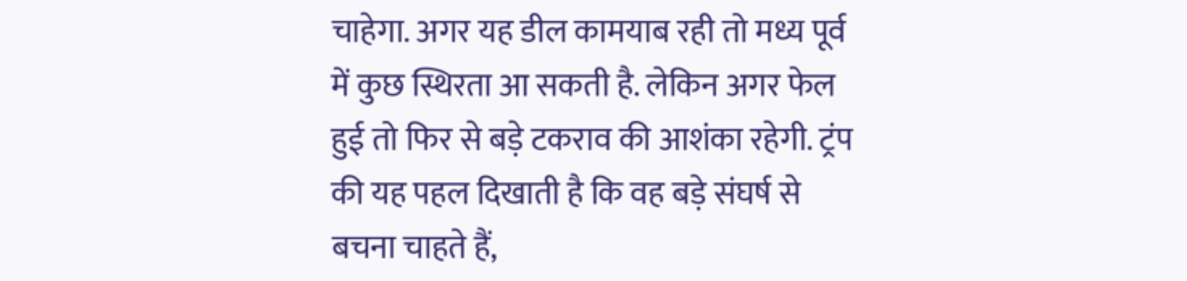चाहेगा. अगर यह डील कामयाब रही तो मध्य पूर्व में कुछ स्थिरता आ सकती है. लेकिन अगर फेल हुई तो फिर से बड़े टकराव की आशंका रहेगी. ट्रंप की यह पहल दिखाती है कि वह बड़े संघर्ष से बचना चाहते हैं,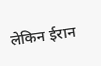लेकिन ईरान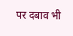पर दबाव भी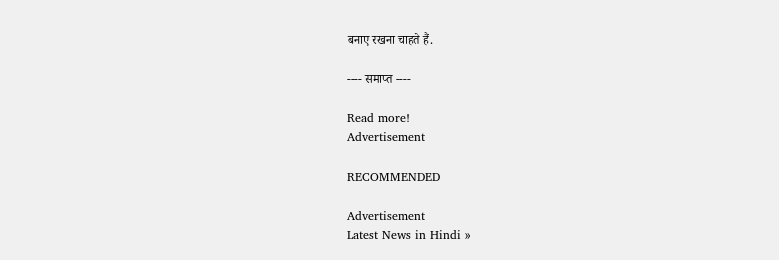बनाए रखना चाहते हैं.

---- समाप्त ----

Read more!
Advertisement

RECOMMENDED

Advertisement
Latest News in Hindi »